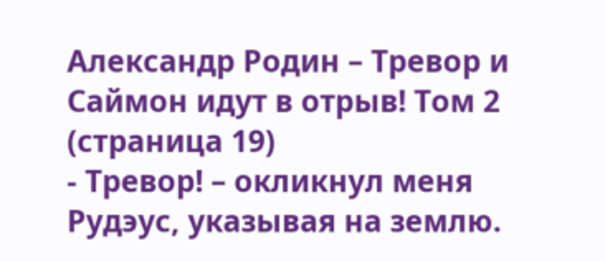Александр Родин – Тревор и Саймон идут в отрыв! Том 2 (страница 19)
- Тревор! – окликнул меня Рудэус, указывая на землю.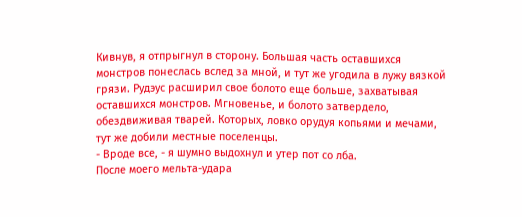Кивнув, я отпрыгнул в сторону. Большая часть оставшихся монстров понеслась вслед за мной, и тут же угодила в лужу вязкой грязи. Рудэус расширил свое болото еще больше, захватывая оставшихся монстров. Мгновенье, и болото затвердело, обездвиживая тварей. Которых, ловко орудуя копьями и мечами, тут же добили местные поселенцы.
- Вроде все, - я шумно выдохнул и утер пот со лба.
После моего мельта-удара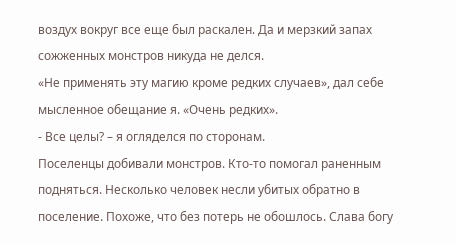воздух вокруг все еще был раскален. Да и мерзкий запах сожженных монстров никуда не делся.
«Не применять эту магию кроме редких случаев», дал себе мысленное обещание я. «Очень редких».
- Все целы? – я огляделся по сторонам.
Поселенцы добивали монстров. Кто-то помогал раненным подняться. Несколько человек несли убитых обратно в поселение. Похоже, что без потерь не обошлось. Слава богу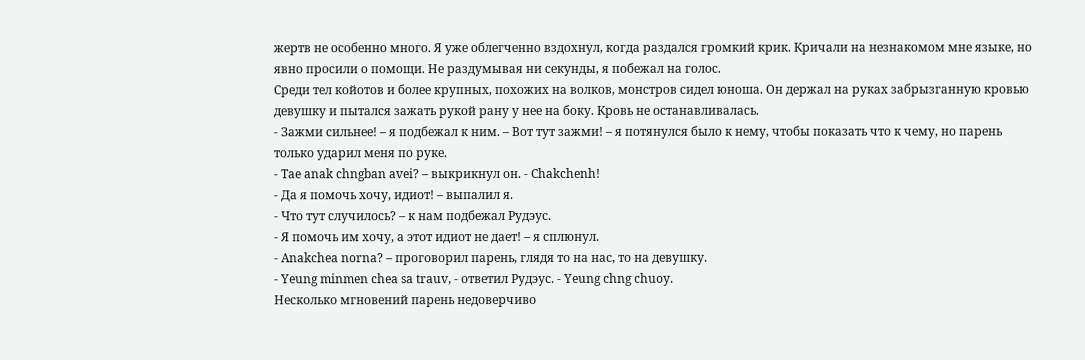жертв не особенно много. Я уже облегченно вздохнул, когда раздался громкий крик. Кричали на незнакомом мне языке, но явно просили о помощи. Не раздумывая ни секунды, я побежал на голос.
Среди тел койотов и более крупных, похожих на волков, монстров сидел юноша. Он держал на руках забрызганную кровью девушку и пытался зажать рукой рану у нее на боку. Кровь не останавливалась.
- Зажми сильнее! – я подбежал к ним. – Вот тут зажми! – я потянулся было к нему, чтобы показать что к чему, но парень только ударил меня по руке.
- Tae anak chngban avei? – выкрикнул он. - Chakchenh!
- Да я помочь хочу, идиот! – выпалил я.
- Что тут случилось? – к нам подбежал Рудэус.
- Я помочь им хочу, а этот идиот не дает! – я сплюнул.
- Anakchea norna? – проговорил парень, глядя то на нас, то на девушку.
- Yeung minmen chea sa trauv, - ответил Рудэус. - Yeung chng chuoy.
Несколько мгновений парень недоверчиво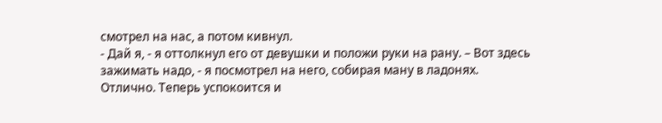смотрел на нас, а потом кивнул.
- Дай я, - я оттолкнул его от девушки и положи руки на рану. – Вот здесь зажимать надо, - я посмотрел на него, собирая ману в ладонях.
Отлично. Теперь успокоится и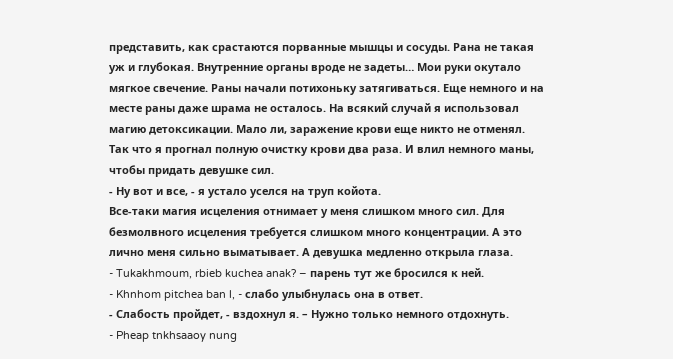представить, как срастаются порванные мышцы и сосуды. Рана не такая уж и глубокая. Внутренние органы вроде не задеты… Мои руки окутало мягкое свечение. Раны начали потихоньку затягиваться. Еще немного и на месте раны даже шрама не осталось. На всякий случай я использовал магию детоксикации. Мало ли, заражение крови еще никто не отменял. Так что я прогнал полную очистку крови два раза. И влил немного маны, чтобы придать девушке сил.
- Ну вот и все, - я устало уселся на труп койота.
Все-таки магия исцеления отнимает у меня слишком много сил. Для безмолвного исцеления требуется слишком много концентрации. А это лично меня сильно выматывает. А девушка медленно открыла глаза.
- Tukakhmoum, rbieb kuchea anak? – парень тут же бросился к ней.
- Khnhom pitchea ban l, - слабо улыбнулась она в ответ.
- Слабость пройдет, - вздохнул я. – Нужно только немного отдохнуть.
- Pheap tnkhsaaoy nung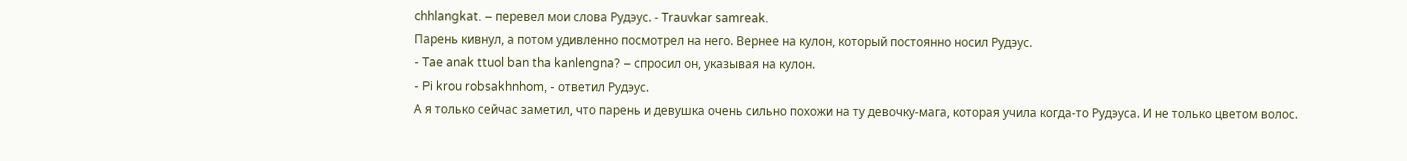chhlangkat. – перевел мои слова Рудэус. - Trauvkar samreak.
Парень кивнул, а потом удивленно посмотрел на него. Вернее на кулон, который постоянно носил Рудэус.
- Tae anak ttuol ban tha kanlengna? – спросил он, указывая на кулон.
- Pi krou robsakhnhom, - ответил Рудэус.
А я только сейчас заметил, что парень и девушка очень сильно похожи на ту девочку-мага, которая учила когда-то Рудэуса. И не только цветом волос.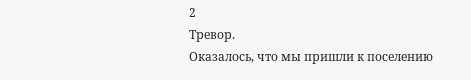2
Тревор.
Оказалось, что мы пришли к поселению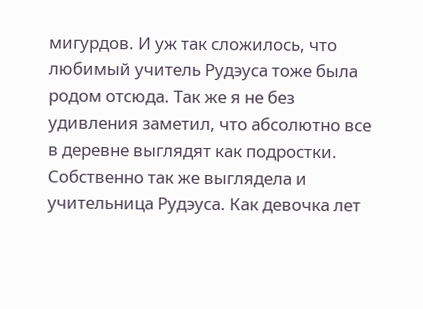мигурдов. И уж так сложилось, что любимый учитель Рудэуса тоже была родом отсюда. Так же я не без удивления заметил, что абсолютно все в деревне выглядят как подростки. Собственно так же выглядела и учительница Рудэуса. Как девочка лет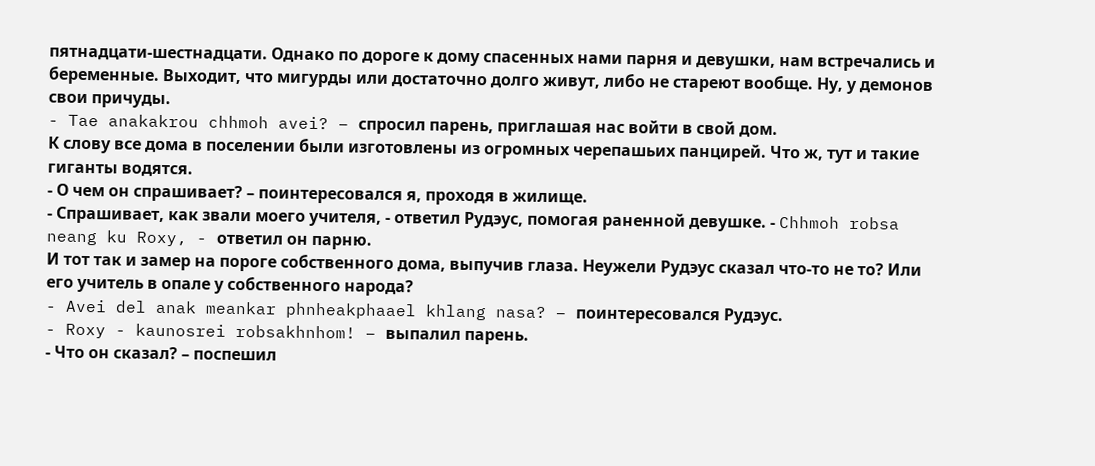пятнадцати-шестнадцати. Однако по дороге к дому спасенных нами парня и девушки, нам встречались и беременные. Выходит, что мигурды или достаточно долго живут, либо не стареют вообще. Ну, у демонов свои причуды.
- Tae anakakrou chhmoh avei? – спросил парень, приглашая нас войти в свой дом.
К слову все дома в поселении были изготовлены из огромных черепашьих панцирей. Что ж, тут и такие гиганты водятся.
- О чем он спрашивает? – поинтересовался я, проходя в жилище.
- Спрашивает, как звали моего учителя, - ответил Рудэус, помогая раненной девушке. - Chhmoh robsa neang ku Roxy, - ответил он парню.
И тот так и замер на пороге собственного дома, выпучив глаза. Неужели Рудэус сказал что-то не то? Или его учитель в опале у собственного народа?
- Avei del anak meankar phnheakphaael khlang nasa? – поинтересовался Рудэус.
- Roxy - kaunosrei robsakhnhom! – выпалил парень.
- Что он сказал? – поспешил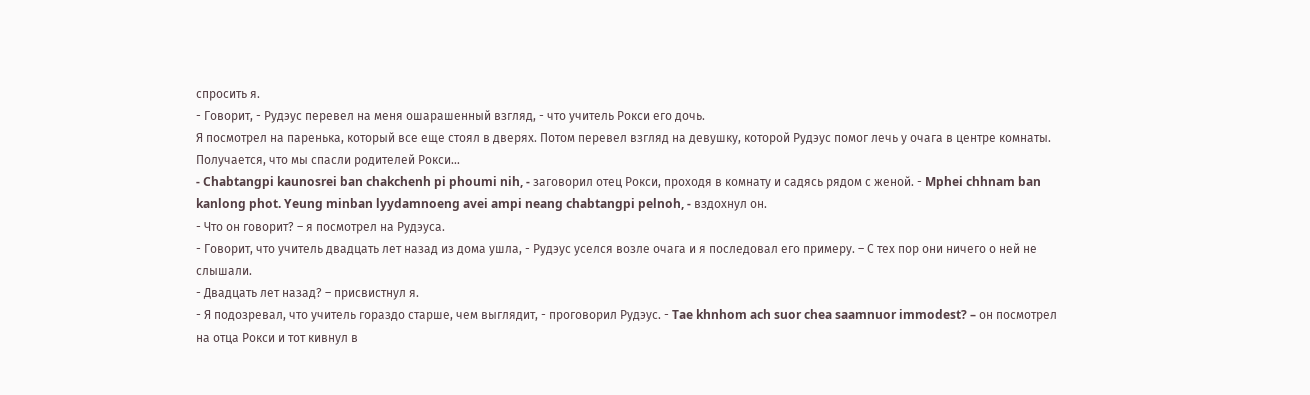спросить я.
- Говорит, - Рудэус перевел на меня ошарашенный взгляд, - что учитель Рокси его дочь.
Я посмотрел на паренька, который все еще стоял в дверях. Потом перевел взгляд на девушку, которой Рудэус помог лечь у очага в центре комнаты. Получается, что мы спасли родителей Рокси…
- Chabtangpi kaunosrei ban chakchenh pi phoumi nih, - заговорил отец Рокси, проходя в комнату и садясь рядом с женой. - Mphei chhnam ban kanlong phot. Yeung minban lyydamnoeng avei ampi neang chabtangpi pelnoh, - вздохнул он.
- Что он говорит? – я посмотрел на Рудэуса.
- Говорит, что учитель двадцать лет назад из дома ушла, - Рудэус уселся возле очага и я последовал его примеру. – С тех пор они ничего о ней не слышали.
- Двадцать лет назад? – присвистнул я.
- Я подозревал, что учитель гораздо старше, чем выглядит, - проговорил Рудэус. - Tae khnhom ach suor chea saamnuor immodest? – он посмотрел на отца Рокси и тот кивнул в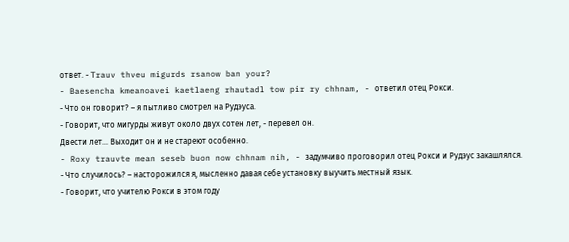ответ. - Trauv thveu migurds rsanow ban your?
- Baesencha kmeanoavei kaetlaeng rhautadl tow pir ry chhnam, - ответил отец Рокси.
- Что он говорит? – я пытливо смотрел на Рудэуса.
- Говорит, что мигурды живут около двух сотен лет, - перевел он.
Двести лет… Выходит он и не стареют особенно.
- Roxy trauvte mean seseb buon now chhnam nih, - задумчиво проговорил отец Рокси и Рудэус закашлялся.
- Что случилось? – насторожился я, мысленно давая себе установку выучить местный язык.
- Говорит, что учителю Рокси в этом году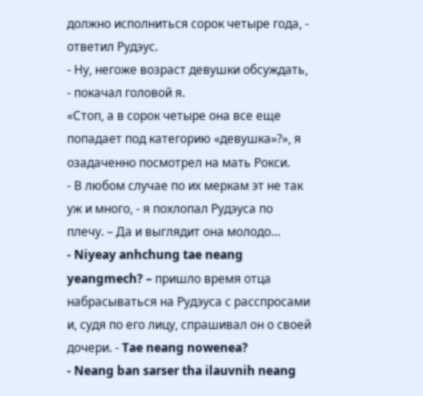должно исполниться сорок четыре года, - ответил Рудэус.
- Ну, негоже возраст девушки обсуждать, - покачал головой я.
«Стоп, а в сорок четыре она все еще попадает под категорию «девушка»?», я озадаченно посмотрел на мать Рокси.
- В любом случае по их меркам эт не так уж и много, - я похлопал Рудэуса по плечу. – Да и выглядит она молодо…
- Niyeay anhchung tae neang yeangmech? – пришло время отца набрасываться на Рудэуса с расспросами и, судя по его лицу, спрашивал он о своей дочери. - Tae neang nowenea?
- Neang ban sarser tha ilauvnih neang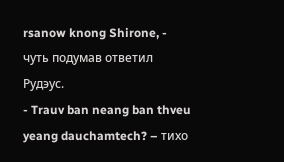rsanow knong Shirone, - чуть подумав ответил Рудэус.
- Trauv ban neang ban thveu yeang dauchamtech? – тихо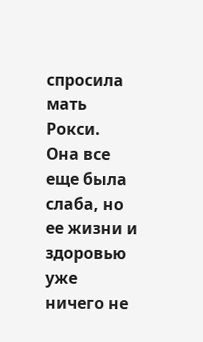спросила мать Рокси.
Она все еще была слаба, но ее жизни и здоровью уже ничего не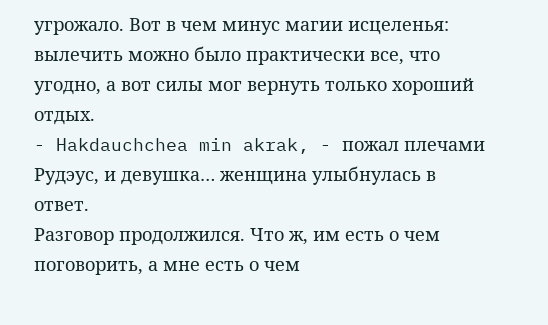угрожало. Вот в чем минус магии исцеленья: вылечить можно было практически все, что угодно, а вот силы мог вернуть только хороший отдых.
- Hakdauchchea min akrak, - пожал плечами Рудэус, и девушка… женщина улыбнулась в ответ.
Разговор продолжился. Что ж, им есть о чем поговорить, а мне есть о чем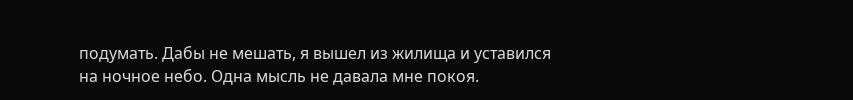подумать. Дабы не мешать, я вышел из жилища и уставился на ночное небо. Одна мысль не давала мне покоя.